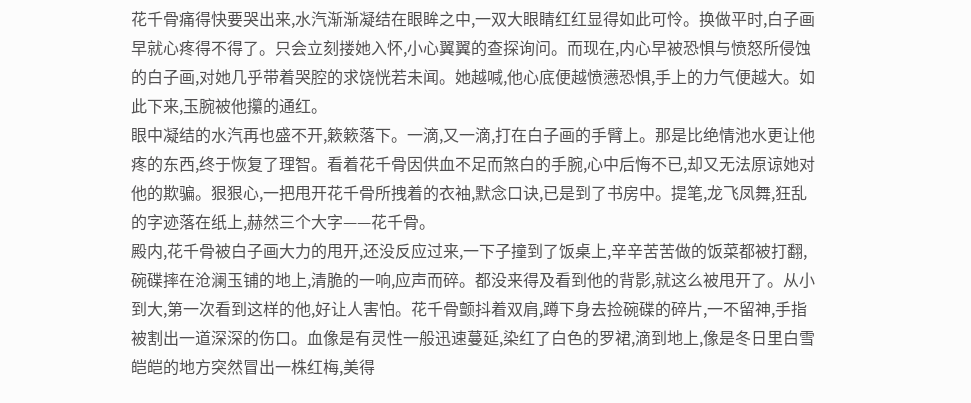花千骨痛得快要哭出来,水汽渐渐凝结在眼眸之中,一双大眼睛红红显得如此可怜。换做平时,白子画早就心疼得不得了。只会立刻搂她入怀,小心翼翼的查探询问。而现在,内心早被恐惧与愤怒所侵蚀的白子画,对她几乎带着哭腔的求饶恍若未闻。她越喊,他心底便越愤懑恐惧,手上的力气便越大。如此下来,玉腕被他攥的通红。
眼中凝结的水汽再也盛不开,簌簌落下。一滴,又一滴,打在白子画的手臂上。那是比绝情池水更让他疼的东西,终于恢复了理智。看着花千骨因供血不足而煞白的手腕,心中后悔不已,却又无法原谅她对他的欺骗。狠狠心,一把甩开花千骨所拽着的衣袖,默念口诀,已是到了书房中。提笔,龙飞凤舞,狂乱的字迹落在纸上,赫然三个大字——花千骨。
殿内,花千骨被白子画大力的甩开,还没反应过来,一下子撞到了饭桌上,辛辛苦苦做的饭菜都被打翻,碗碟摔在沧澜玉铺的地上,清脆的一响,应声而碎。都没来得及看到他的背影,就这么被甩开了。从小到大,第一次看到这样的他,好让人害怕。花千骨颤抖着双肩,蹲下身去捡碗碟的碎片,一不留神,手指被割出一道深深的伤口。血像是有灵性一般迅速蔓延,染红了白色的罗裙,滴到地上,像是冬日里白雪皑皑的地方突然冒出一株红梅,美得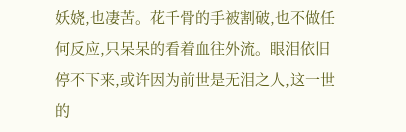妖娆,也凄苦。花千骨的手被割破,也不做任何反应,只呆呆的看着血往外流。眼泪依旧停不下来,或许因为前世是无泪之人,这一世的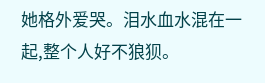她格外爱哭。泪水血水混在一起,整个人好不狼狈。